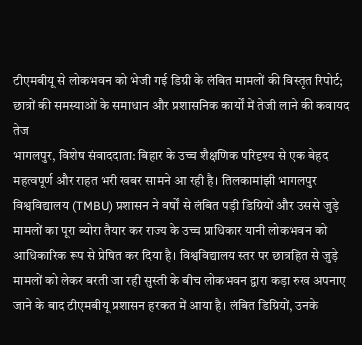टीएमबीयू से लोकभवन को भेजी गई डिग्री के लंबित मामलों की विस्तृत रिपोर्ट; छात्रों की समस्याओं के समाधान और प्रशासनिक कार्यों में तेजी लाने की कवायद तेज
भागलपुर, विशेष संवाददाता: बिहार के उच्च शैक्षणिक परिदृश्य से एक बेहद महत्वपूर्ण और राहत भरी खबर सामने आ रही है। तिलकामांझी भागलपुर विश्वविद्यालय (TMBU) प्रशासन ने वर्षों से लंबित पड़ी डिग्रियों और उससे जुड़े मामलों का पूरा ब्योरा तैयार कर राज्य के उच्च प्राधिकार यानी लोकभवन को आधिकारिक रूप से प्रेषित कर दिया है। विश्वविद्यालय स्तर पर छात्रहित से जुड़े मामलों को लेकर बरती जा रही सुस्ती के बीच लोकभवन द्वारा कड़ा रुख अपनाए जाने के बाद टीएमबीयू प्रशासन हरकत में आया है। लंबित डिग्रियों, उनके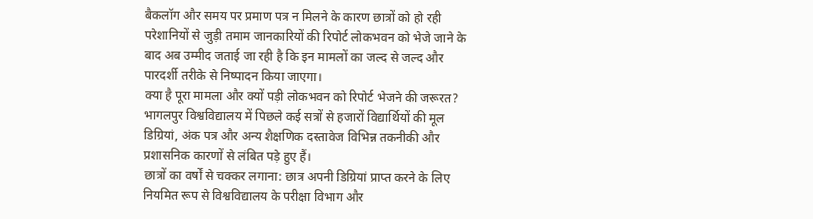बैकलॉग और समय पर प्रमाण पत्र न मिलने के कारण छात्रों को हो रही परेशानियों से जुड़ी तमाम जानकारियों की रिपोर्ट लोकभवन को भेजे जाने के बाद अब उम्मीद जताई जा रही है कि इन मामलों का जल्द से जल्द और पारदर्शी तरीके से निष्पादन किया जाएगा।
क्या है पूरा मामला और क्यों पड़ी लोकभवन को रिपोर्ट भेजने की जरूरत?
भागलपुर विश्वविद्यालय में पिछले कई सत्रों से हजारों विद्यार्थियों की मूल डिग्रियां, अंक पत्र और अन्य शैक्षणिक दस्तावेज विभिन्न तकनीकी और प्रशासनिक कारणों से लंबित पड़े हुए हैं।
छात्रों का वर्षों से चक्कर लगाना: छात्र अपनी डिग्रियां प्राप्त करने के लिए नियमित रूप से विश्वविद्यालय के परीक्षा विभाग और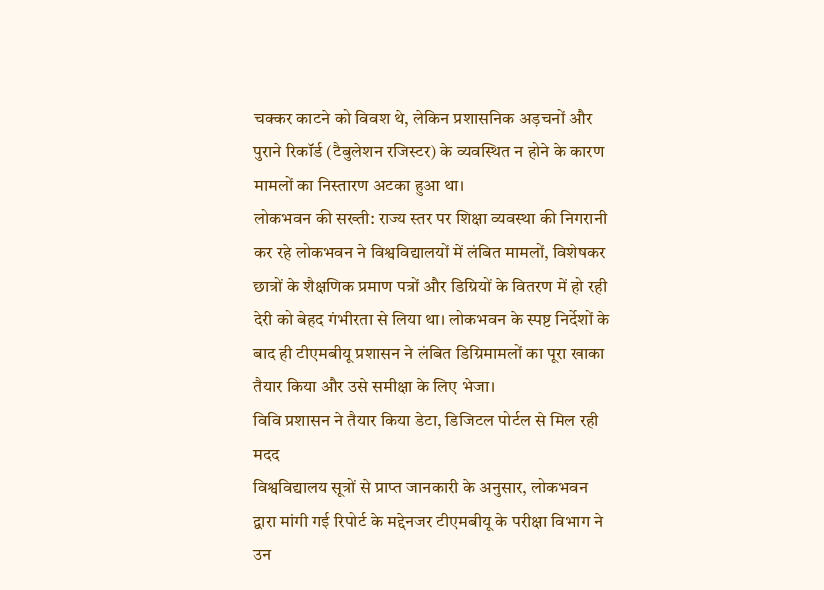चक्कर काटने को विवश थे, लेकिन प्रशासनिक अड़चनों और पुराने रिकॉर्ड (टैबुलेशन रजिस्टर) के व्यवस्थित न होने के कारण मामलों का निस्तारण अटका हुआ था।
लोकभवन की सख्ती: राज्य स्तर पर शिक्षा व्यवस्था की निगरानी कर रहे लोकभवन ने विश्वविद्यालयों में लंबित मामलों, विशेषकर छात्रों के शैक्षणिक प्रमाण पत्रों और डिग्रियों के वितरण में हो रही देरी को बेहद गंभीरता से लिया था। लोकभवन के स्पष्ट निर्देशों के बाद ही टीएमबीयू प्रशासन ने लंबित डिग्रिमामलों का पूरा खाका तैयार किया और उसे समीक्षा के लिए भेजा।
विवि प्रशासन ने तैयार किया डेटा, डिजिटल पोर्टल से मिल रही मदद
विश्वविद्यालय सूत्रों से प्राप्त जानकारी के अनुसार, लोकभवन द्वारा मांगी गई रिपोर्ट के मद्देनजर टीएमबीयू के परीक्षा विभाग ने उन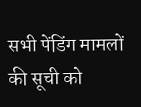सभी पेंडिंग मामलों की सूची को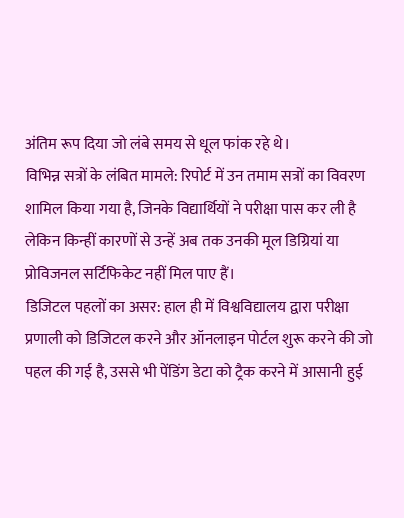अंतिम रूप दिया जो लंबे समय से धूल फांक रहे थे।
विभिन्न सत्रों के लंबित मामले: रिपोर्ट में उन तमाम सत्रों का विवरण शामिल किया गया है, जिनके विद्यार्थियों ने परीक्षा पास कर ली है लेकिन किन्हीं कारणों से उन्हें अब तक उनकी मूल डिग्रियां या प्रोविजनल सर्टिफिकेट नहीं मिल पाए हैं।
डिजिटल पहलों का असर: हाल ही में विश्वविद्यालय द्वारा परीक्षा प्रणाली को डिजिटल करने और ऑनलाइन पोर्टल शुरू करने की जो पहल की गई है, उससे भी पेंडिंग डेटा को ट्रैक करने में आसानी हुई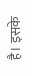है। इसके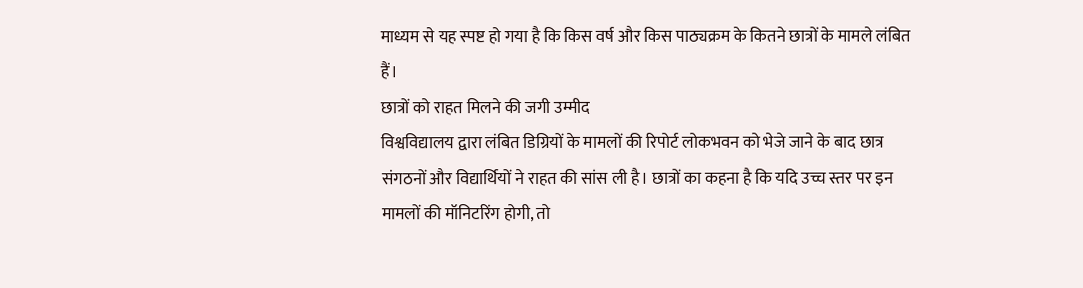माध्यम से यह स्पष्ट हो गया है कि किस वर्ष और किस पाठ्यक्रम के कितने छात्रों के मामले लंबित हैं।
छात्रों को राहत मिलने की जगी उम्मीद
विश्वविद्यालय द्वारा लंबित डिग्रियों के मामलों की रिपोर्ट लोकभवन को भेजे जाने के बाद छात्र संगठनों और विद्यार्थियों ने राहत की सांस ली है। छात्रों का कहना है कि यदि उच्च स्तर पर इन मामलों की मॉनिटरिंग होगी, तो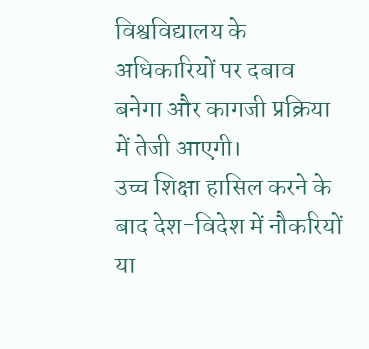विश्वविद्यालय के अधिकारियों पर दबाव बनेगा और कागजी प्रक्रिया में तेजी आएगी।
उच्च शिक्षा हासिल करने के बाद देश-विदेश में नौकरियों या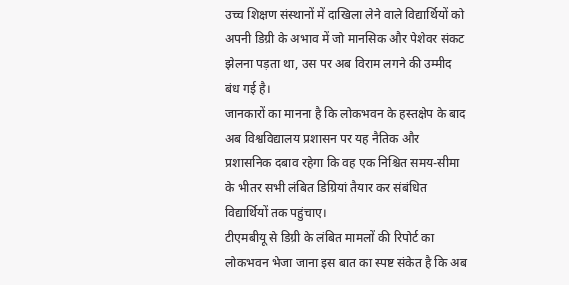उच्च शिक्षण संस्थानों में दाखिला लेने वाले विद्यार्थियों को अपनी डिग्री के अभाव में जो मानसिक और पेशेवर संकट झेलना पड़ता था, उस पर अब विराम लगने की उम्मीद बंध गई है।
जानकारों का मानना है कि लोकभवन के हस्तक्षेप के बाद अब विश्वविद्यालय प्रशासन पर यह नैतिक और प्रशासनिक दबाव रहेगा कि वह एक निश्चित समय-सीमा के भीतर सभी लंबित डिग्रियां तैयार कर संबंधित विद्यार्थियों तक पहुंचाए।
टीएमबीयू से डिग्री के लंबित मामलों की रिपोर्ट का लोकभवन भेजा जाना इस बात का स्पष्ट संकेत है कि अब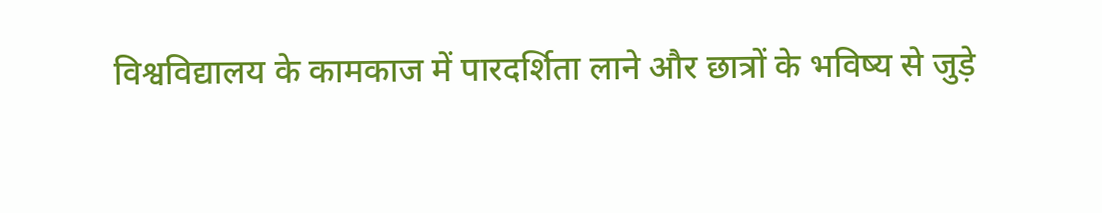विश्वविद्यालय के कामकाज में पारदर्शिता लाने और छात्रों के भविष्य से जुड़े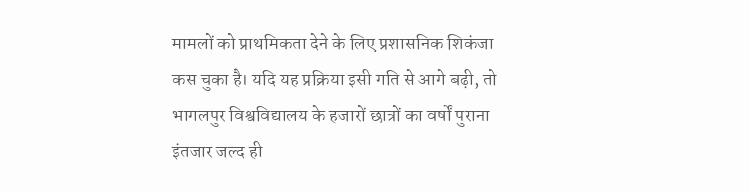मामलों को प्राथमिकता देने के लिए प्रशासनिक शिकंजा कस चुका है। यदि यह प्रक्रिया इसी गति से आगे बढ़ी, तो भागलपुर विश्वविद्यालय के हजारों छात्रों का वर्षों पुराना इंतजार जल्द ही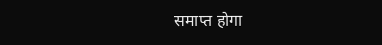समाप्त होगा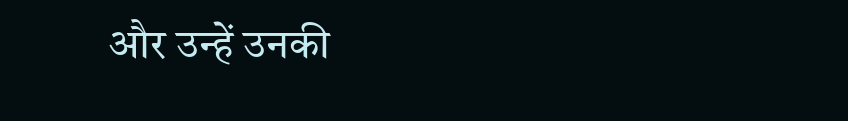और उन्हें उनकी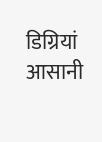डिग्रियां आसानी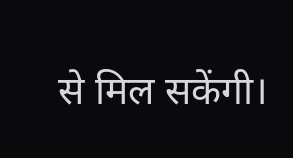से मिल सकेंगी।